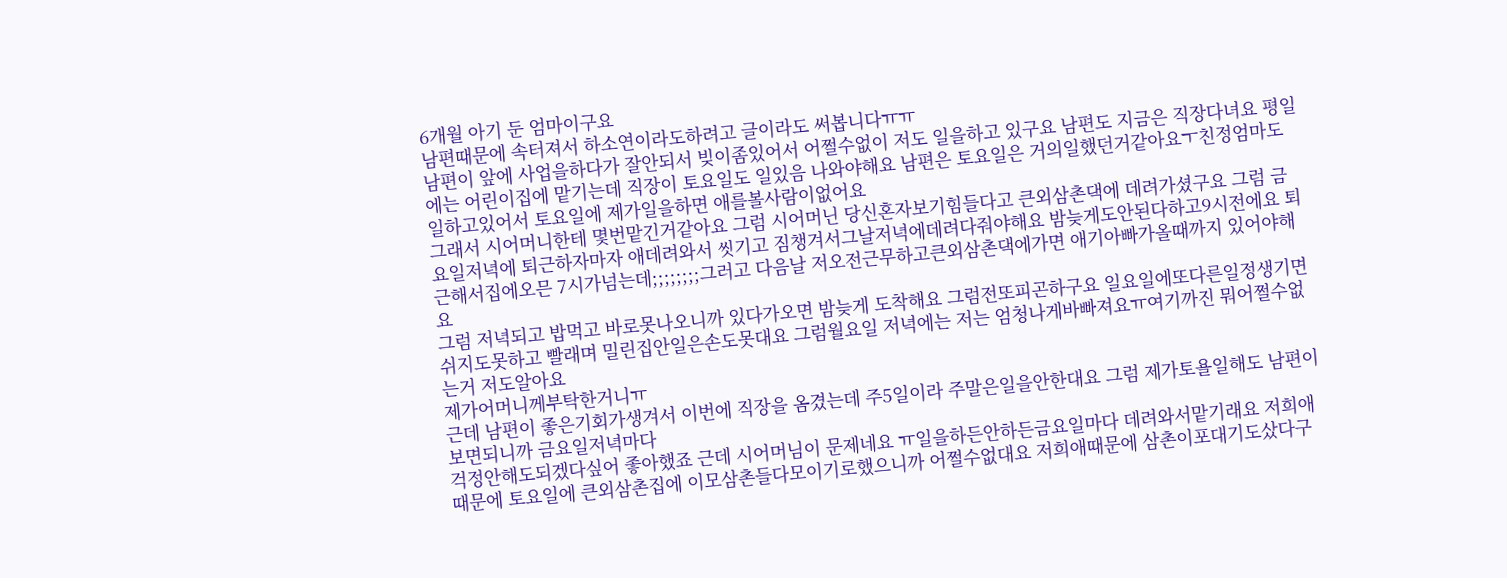6개월 아기 둔 엄마이구요
남편때문에 속터져서 하소연이라도하려고 글이라도 써봅니다ㅠㅠ
남편이 앞에 사업을하다가 잘안되서 빚이좀있어서 어쩔수없이 저도 일을하고 있구요 남편도 지금은 직장다녀요 평일에는 어린이집에 맡기는데 직장이 토요일도 일있음 나와야해요 남편은 토요일은 거의일했던거같아요ㅜ친정엄마도 일하고있어서 토요일에 제가일을하면 애를볼사람이없어요
그래서 시어머니한테 몇번맡긴거같아요 그럼 시어머닌 당신혼자보기힘들다고 큰외삼촌댁에 데려가셨구요 그럼 금요일저녁에 퇴근하자마자 애데려와서 씻기고 짐챙겨서그날저녁에데려다줘야해요 밤늦게도안된다하고9시전에요 퇴근해서집에오믄 7시가넘는데;;;;;;;;그러고 다음날 저오전근무하고큰외삼촌댁에가면 애기아빠가올때까지 있어야해요
그럼 저녁되고 밥먹고 바로못나오니까 있다가오면 밤늦게 도착해요 그럼전또피곤하구요 일요일에또다른일정생기면 쉬지도못하고 빨래며 밀린집안일은손도못대요 그럼월요일 저녁에는 저는 엄청나게바빠져요ㅠ여기까진 뭐어쩔수없는거 저도알아요
제가어머니께부탁한거니ㅠ
근데 남편이 좋은기회가생겨서 이번에 직장을 옴겼는데 주5일이라 주말은일을안한대요 그럼 제가토욜일해도 남편이보면되니까 금요일저녁마다
걱정안해도되겠다싶어 좋아했죠 근데 시어머님이 문제네요 ㅠ일을하든안하든금요일마다 데려와서맡기래요 저희애때문에 토요일에 큰외삼촌집에 이모삼촌들다모이기로했으니까 어쩔수없대요 저희애때문에 삼촌이포대기도샀다구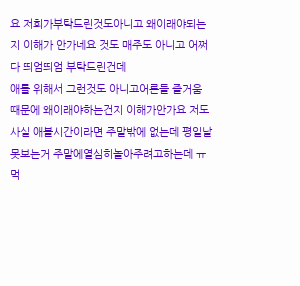요 저희가부탁드린것도아니고 왜이래야되는지 이해가 안가네요 것도 매주도 아니고 어쩌다 띄엄띄엄 부탁드린건데
애를 위해서 그런것도 아니고어른들 즐거움 때문에 왜이래야하는건지 이해가안가요 저도 사실 애볼시간이라면 주말밖에 없는데 평일날 못보는거 주말에열심히놀아주려고하는데 ㅠ먹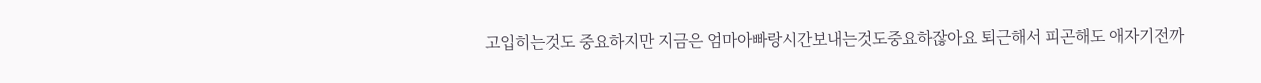고입히는것도 중요하지만 지금은 엄마아빠랑시간보내는것도중요하잖아요 퇴근해서 피곤해도 애자기전까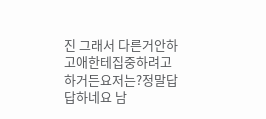진 그래서 다른거안하고애한테집중하려고하거든요저는?정말답답하네요 남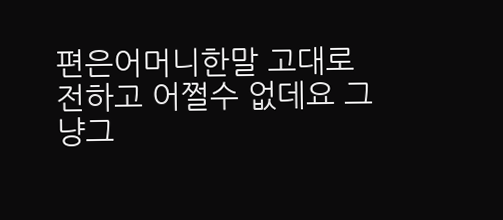편은어머니한말 고대로 전하고 어쩔수 없데요 그냥그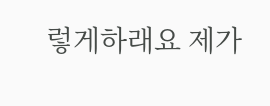렇게하래요 제가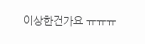이상한건가요 ㅠㅠㅠ